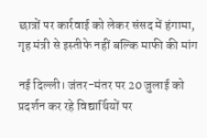छात्रों पर कार्रवाई को लेकर संसद में हंगामा, गृह मंत्री से इस्तीफे नहीं बल्कि माफी की मांग

नई दिल्ली। जंतर-मंतर पर 20 जुलाई को प्रदर्शन कर रहे विद्यार्थियों पर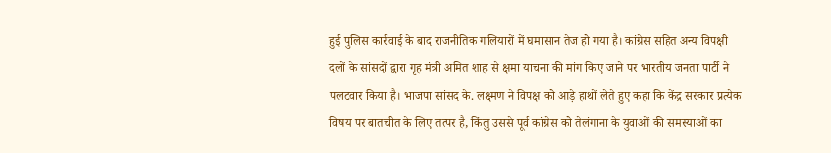हुई पुलिस कार्रवाई के बाद राजनीतिक गलियारों में घमासान तेज हो गया है। कांग्रेस सहित अन्य विपक्षी दलों के सांसदों द्वारा गृह मंत्री अमित शाह से क्षमा याचना की मांग किए जाने पर भारतीय जनता पार्टी ने पलटवार किया है। भाजपा सांसद के. लक्ष्मण ने विपक्ष को आड़े हाथों लेते हुए कहा कि केंद्र सरकार प्रत्येक विषय पर बातचीत के लिए तत्पर है, किंतु उससे पूर्व कांग्रेस को तेलंगाना के युवाओं की समस्याओं का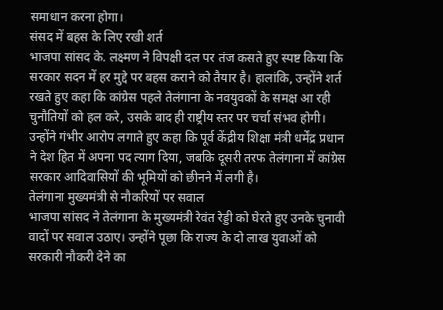समाधान करना होगा।
संसद में बहस के लिए रखी शर्त
भाजपा सांसद के. लक्ष्मण ने विपक्षी दल पर तंज कसते हुए स्पष्ट किया कि सरकार सदन में हर मुद्दे पर बहस कराने को तैयार है। हालांकि, उन्होंने शर्त रखते हुए कहा कि कांग्रेस पहले तेलंगाना के नवयुवकों के समक्ष आ रही चुनौतियों को हल करे, उसके बाद ही राष्ट्रीय स्तर पर चर्चा संभव होगी। उन्होंने गंभीर आरोप लगाते हुए कहा कि पूर्व केंद्रीय शिक्षा मंत्री धर्मेंद्र प्रधान ने देश हित में अपना पद त्याग दिया, जबकि दूसरी तरफ तेलंगाना में कांग्रेस सरकार आदिवासियों की भूमियों को छीनने में लगी है।
तेलंगाना मुख्यमंत्री से नौकरियों पर सवाल
भाजपा सांसद ने तेलंगाना के मुख्यमंत्री रेवंत रेड्डी को घेरते हुए उनके चुनावी वादों पर सवाल उठाए। उन्होंने पूछा कि राज्य के दो लाख युवाओं को सरकारी नौकरी देने का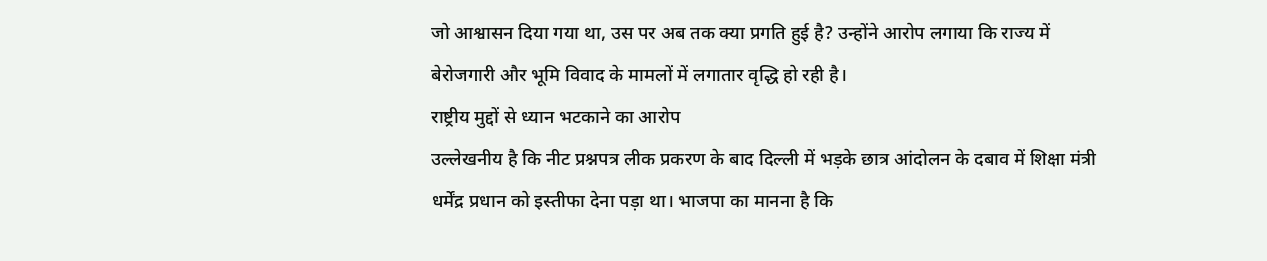जो आश्वासन दिया गया था, उस पर अब तक क्या प्रगति हुई है? उन्होंने आरोप लगाया कि राज्य में बेरोजगारी और भूमि विवाद के मामलों में लगातार वृद्धि हो रही है।
राष्ट्रीय मुद्दों से ध्यान भटकाने का आरोप
उल्लेखनीय है कि नीट प्रश्नपत्र लीक प्रकरण के बाद दिल्ली में भड़के छात्र आंदोलन के दबाव में शिक्षा मंत्री धर्मेंद्र प्रधान को इस्तीफा देना पड़ा था। भाजपा का मानना है कि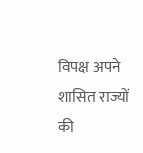विपक्ष अपने शासित राज्यों की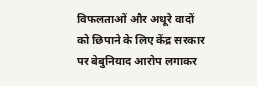विफलताओं और अधूरे वादों को छिपाने के लिए केंद्र सरकार पर बेबुनियाद आरोप लगाकर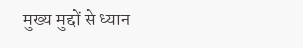मुख्य मुद्दों से ध्यान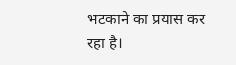भटकाने का प्रयास कर रहा है।